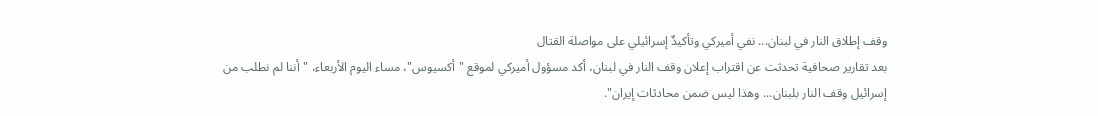وقف إطلاق النار في لبنان... نفي أميركي وتأكيدٌ إسرائيلي على مواصلة القتال
بعد تقارير صحافية تحدثت عن اقتراب إعلان وقف النار في لبنان، أكد مسؤول أميركي لموقع "أكسيوس"، مساء اليوم الأربعاء، "أننا لم نطلب من إسرائيل وقف النار بلبنان... وهذا ليس ضمن محادثات إيران".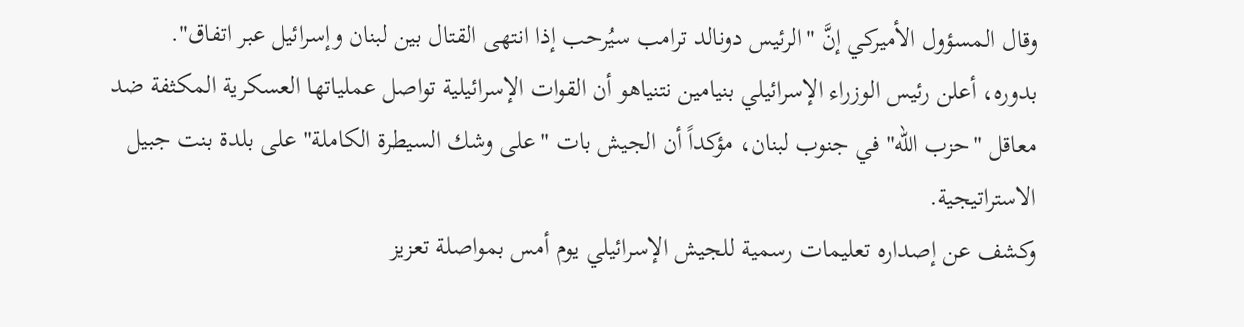وقال المسؤول الأميركي إنَّ "الرئيس دونالد ترامب سيُرحب إذا انتهى القتال بين لبنان وإسرائيل عبر اتفاق".
بدوره، أعلن رئيس الوزراء الإسرائيلي بنيامين نتنياهو أن القوات الإسرائيلية تواصل عملياتها العسكرية المكثفة ضد معاقل "حزب الله" في جنوب لبنان، مؤكداً أن الجيش بات "على وشك السيطرة الكاملة" على بلدة بنت جبيل الاستراتيجية.
وكشف عن إصداره تعليمات رسمية للجيش الإسرائيلي يوم أمس بمواصلة تعزيز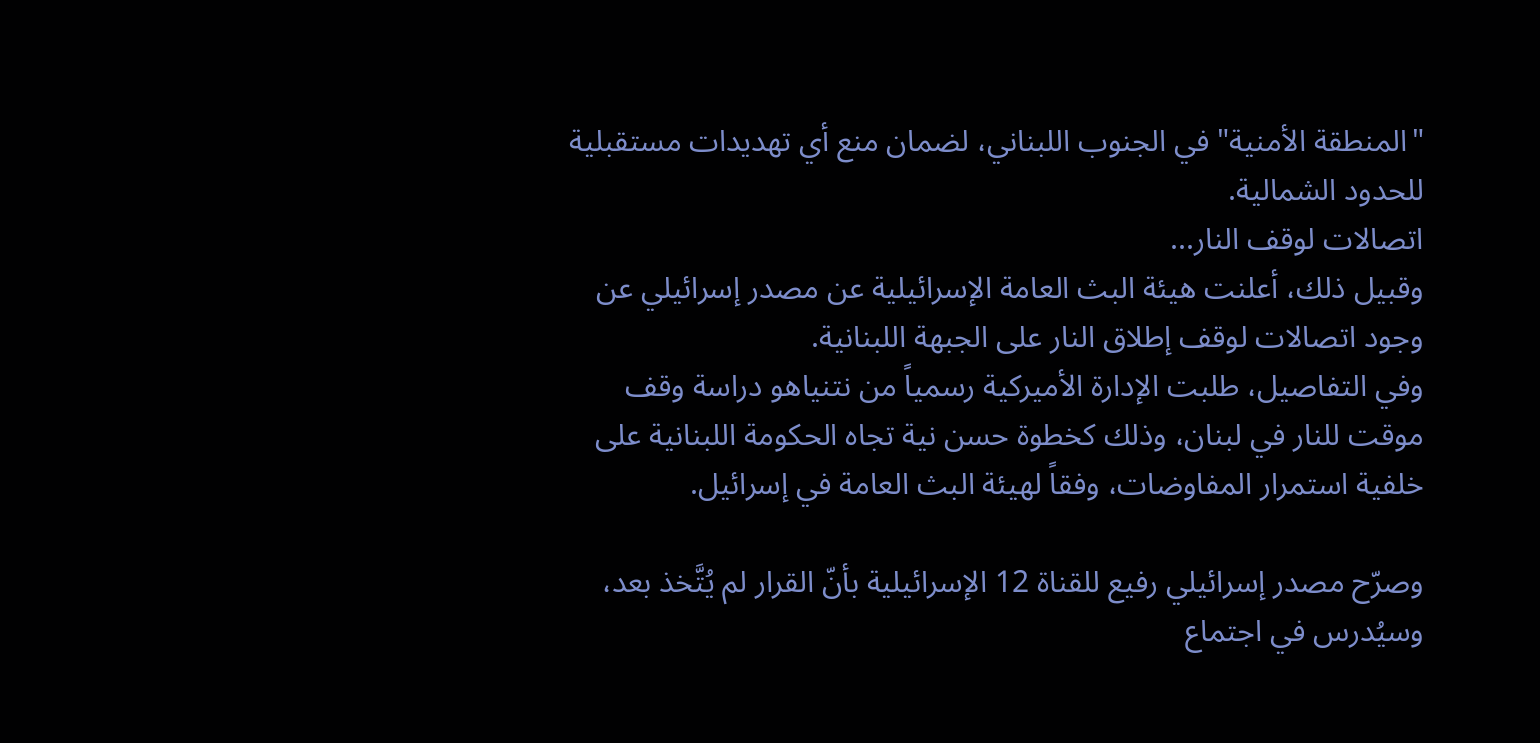"المنطقة الأمنية" في الجنوب اللبناني، لضمان منع أي تهديدات مستقبلية للحدود الشمالية.
اتصالات لوقف النار...
وقبيل ذلك، أعلنت هيئة البث العامة الإسرائيلية عن مصدر إسرائيلي عن وجود اتصالات لوقف إطلاق النار على الجبهة اللبنانية.
وفي التفاصيل، طلبت الإدارة الأميركية رسمياً من نتنياهو دراسة وقف موقت للنار في لبنان، وذلك كخطوة حسن نية تجاه الحكومة اللبنانية على خلفية استمرار المفاوضات، وفقاً لهيئة البث العامة في إسرائيل.

وصرّح مصدر إسرائيلي رفيع للقناة 12 الإسرائيلية بأنّ القرار لم يُتَّخذ بعد، وسيُدرس في اجتماع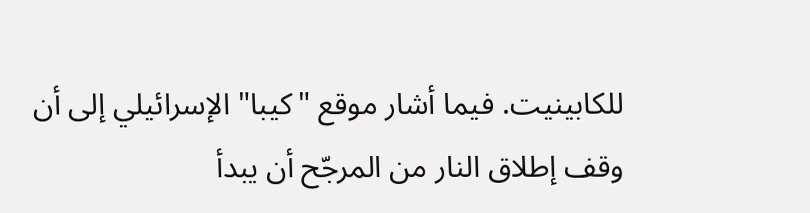للكابينيت. فيما أشار موقع "كيبا" الإسرائيلي إلى أن وقف إطلاق النار من المرجّح أن يبدأ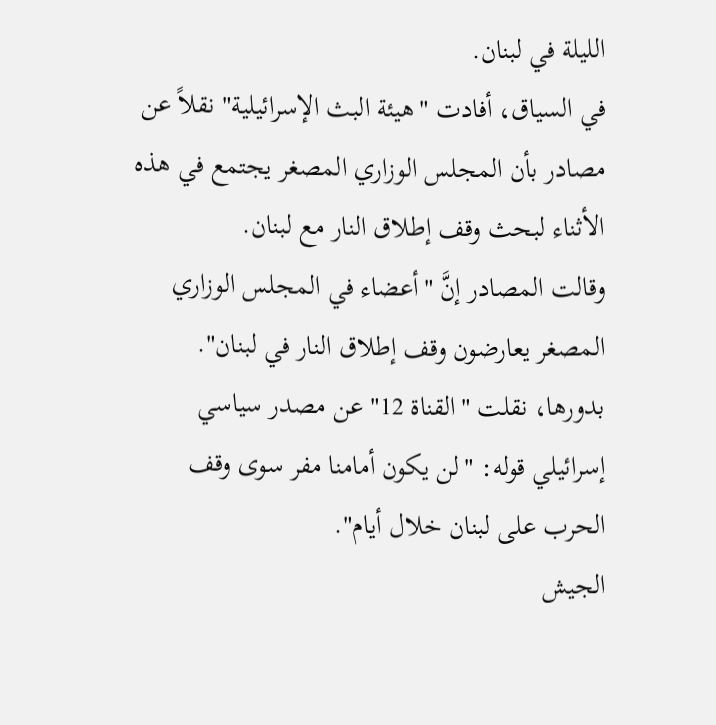الليلة في لبنان.
في السياق، أفادت "هيئة البث الإسرائيلية" نقلاً عن مصادر بأن المجلس الوزاري المصغر يجتمع في هذه الأثناء لبحث وقف إطلاق النار مع لبنان.
وقالت المصادر إنَّ "أعضاء في المجلس الوزاري المصغر يعارضون وقف إطلاق النار في لبنان".
بدورها، نقلت "القناة 12" عن مصدر سياسي إسرائيلي قوله: "لن يكون أمامنا مفر سوى وقف الحرب على لبنان خلال أيام".
الجيش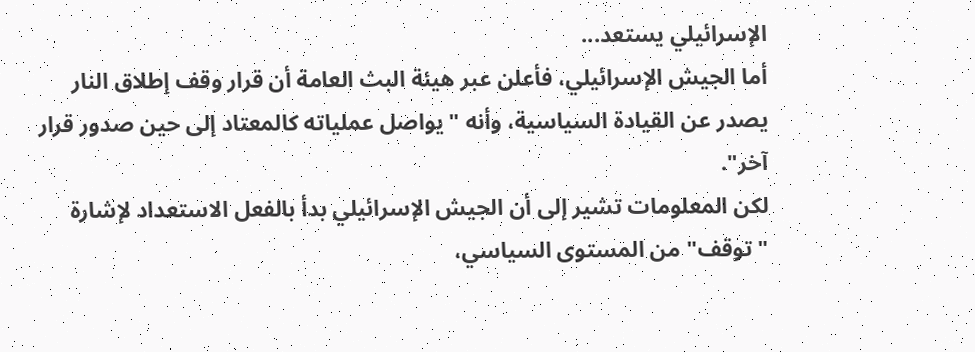الإسرائيلي يستعد...
أما الجيش الإسرائيلي، فأعلن عبر هيئة البث العامة أن قرار وقف إطلاق النار يصدر عن القيادة السياسية، وأنه "يواصل عملياته كالمعتاد إلى حين صدور قرار آخر".
لكن المعلومات تشير إلى أن الجيش الإسرائيلي بدأ بالفعل الاستعداد لإشارة "توقف" من المستوى السياسي،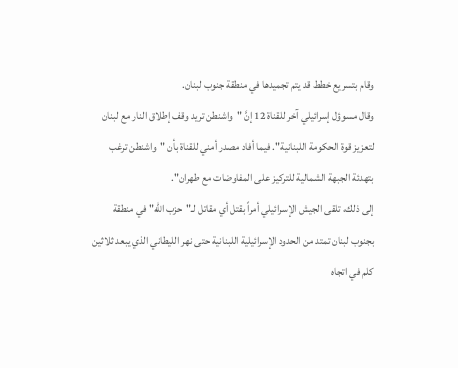وقام بتسريع خطط قد يتم تجميدها في منطقة جنوب لبنان.
وقال مسوؤل إسرائيلي آخر للقناة 12 إنَّ "واشنطن تريد وقف إطلاق النار مع لبنان لتعزيز قوة الحكومة اللبنانية". فيما أفاد مصدر أمني للقناة بأن "واشنطن ترغب بتهدئة الجبهة الشمالية للتركيز على المفاوضات مع طهران".
إلى ذلك، تلقى الجيش الإسرائيلي أمراً بقتل أي مقاتل لـ"حزب الله" في منطقة بجنوب لبنان تمتد من الحدود الإسرائيلية اللبنانية حتى نهر الليطاني الذي يبعد ثلاثين كلم في اتجاه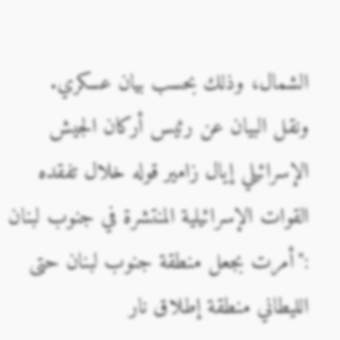الشمال، وذلك بحسب بيان عسكري.
ونقل البيان عن رئيس أركان الجيش الإسرائيلي إيال زامير قوله خلال تفقده القوات الإسرائيلية المنتشرة في جنوب لبنان :"أمرت بجعل منطقة جنوب لبنان حتى الليطاني منطقة إطلاق نار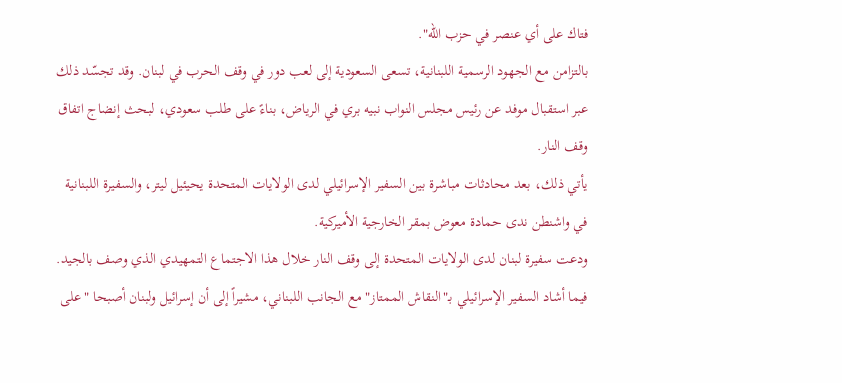فتاك على أي عنصر في حزب الله".
بالتزامن مع الجهود الرسمية اللبنانية، تسعى السعودية إلى لعب دور في وقف الحرب في لبنان. وقد تجسّد ذلك عبر استقبال موفد عن رئيس مجلس النواب نبيه بري في الرياض، بناءً على طلب سعودي، لبحث إنضاج اتفاق وقف النار.
يأتي ذلك، بعد محادثات مباشرة بين السفير الإسرائيلي لدى الولايات المتحدة يحيئيل ليتر، والسفيرة اللبنانية في واشنطن ندى حمادة معوض بمقر الخارجية الأميركية.
ودعت سفيرة لبنان لدى الولايات المتحدة إلى وقف النار خلال هذا الاجتماع التمهيدي الذي وصف بالجيد.
فيما أشاد السفير الإسرائيلي بـ"النقاش الممتاز" مع الجانب اللبناني، مشيراً إلى أن إسرائيل ولبنان أصبحا "على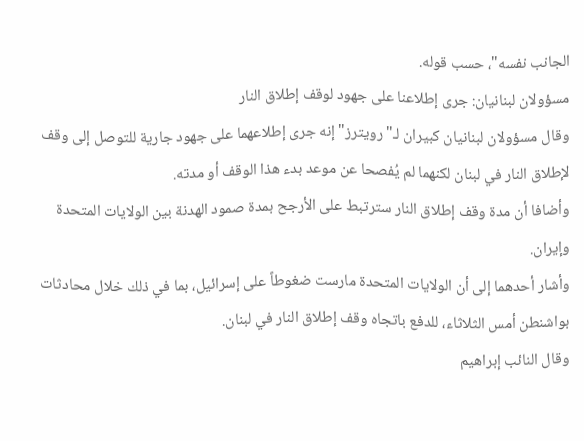الجانب نفسه"، حسب قوله.
مسؤولان لبنانيان: جرى إطلاعنا على جهود لوقف إطلاق النار
وقال مسؤولان لبنانيان كبيران لـ"رويترز" إنه جرى إطلاعهما على جهود جارية للتوصل إلى وقف لإطلاق النار في لبنان لكنهما لم يُفصحا عن موعد بدء هذا الوقف أو مدته.
وأضافا أن مدة وقف إطلاق النار سترتبط على الأرجح بمدة صمود الهدنة بين الولايات المتحدة وإيران.
وأشار أحدهما إلى أن الولايات المتحدة مارست ضغوطاً على إسرائيل، بما في ذلك خلال محادثات بواشنطن أمس الثلاثاء، للدفع باتجاه وقف إطلاق النار في لبنان.
وقال النائب إبراهيم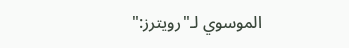الموسوي لـ"رويترز:"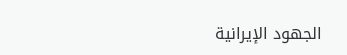الجهود الإيرانية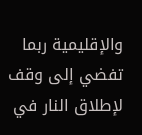والإقليمية ربما تفضي إلى وقف لإطلاق النار في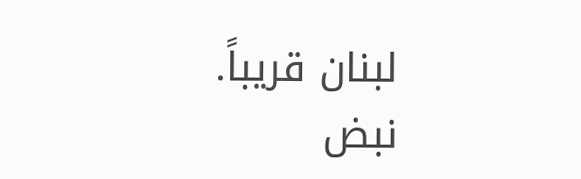لبنان قريباً.
نبض